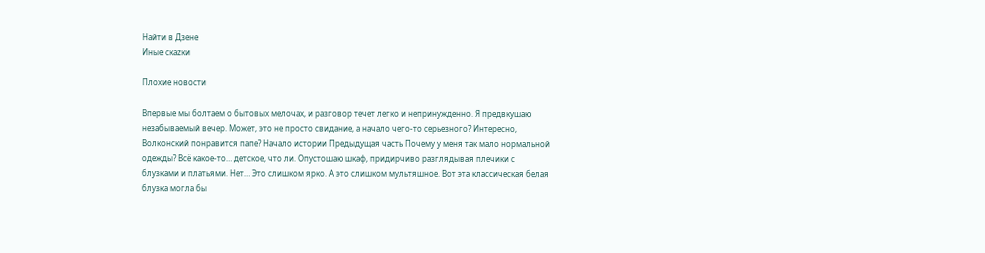Найти в Дзене
Иные скаzки

Плохие новости

Впервые мы болтаем о бытовых мелочах, и разговор течет легко и непринужденно. Я предвкушаю незабываемый вечер. Может, это не просто свидание, а начало чего-то серьезного? Интересно, Волконский понравится папе? Начало истории Предыдущая часть Почему у меня так мало нормальной одежды? Всё какое-то… детское, что ли. Опустошаю шкаф, придирчиво разглядывая плечики с блузками и платьями. Нет… Это слишком ярко. А это слишком мультяшное. Вот эта классическая белая блузка могла бы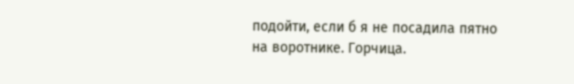подойти, если б я не посадила пятно на воротнике. Горчица.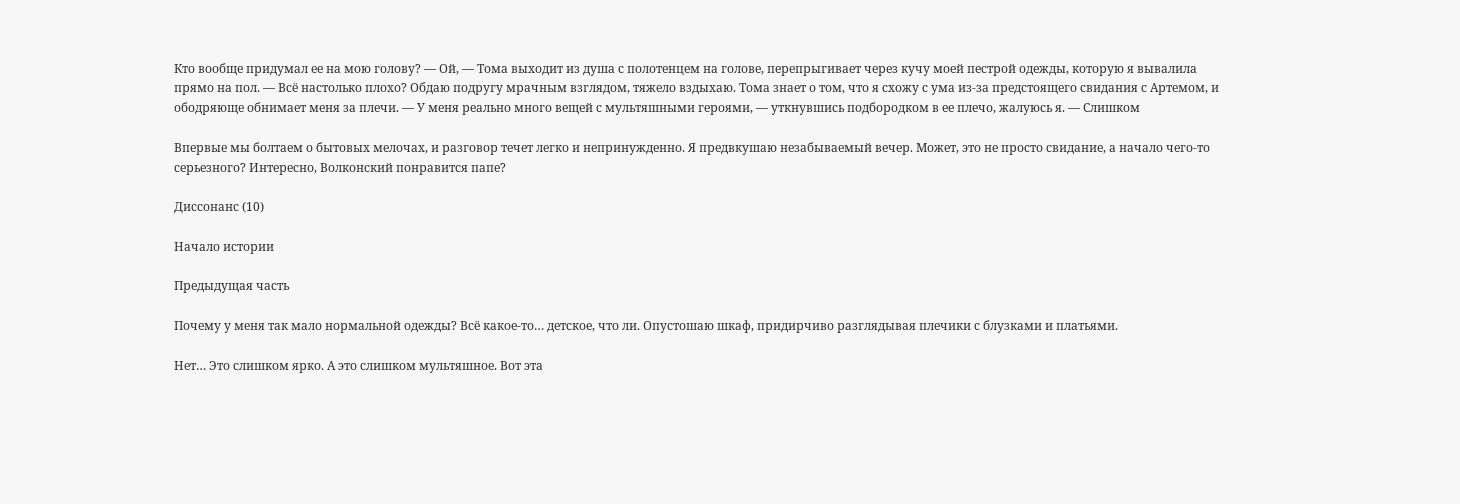Кто вообще придумал ее на мою голову? — Ой, — Тома выходит из душа с полотенцем на голове, перепрыгивает через кучу моей пестрой одежды, которую я вывалила прямо на пол. — Всё настолько плохо? Обдаю подругу мрачным взглядом, тяжело вздыхаю. Тома знает о том, что я схожу с ума из-за предстоящего свидания с Артемом, и ободряюще обнимает меня за плечи. — У меня реально много вещей с мультяшными героями, — уткнувшись подбородком в ее плечо, жалуюсь я. — Слишком

Впервые мы болтаем о бытовых мелочах, и разговор течет легко и непринужденно. Я предвкушаю незабываемый вечер. Может, это не просто свидание, а начало чего-то серьезного? Интересно, Волконский понравится папе?

Диссонанс (10)

Начало истории

Предыдущая часть

Почему у меня так мало нормальной одежды? Всё какое-то… детское, что ли. Опустошаю шкаф, придирчиво разглядывая плечики с блузками и платьями.

Нет… Это слишком ярко. А это слишком мультяшное. Вот эта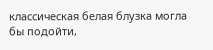классическая белая блузка могла бы подойти,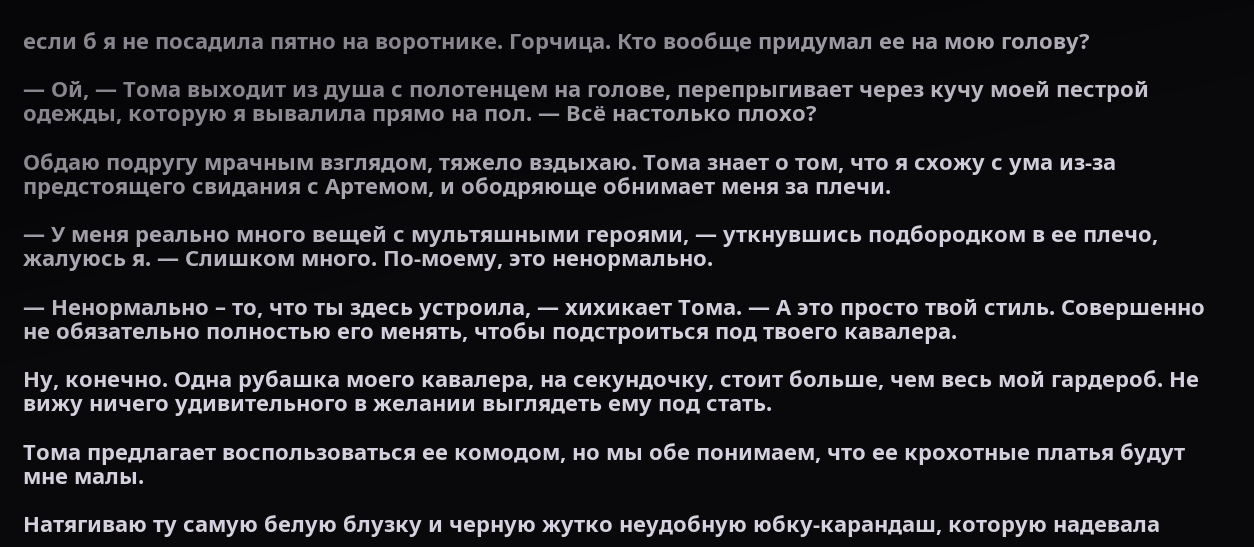если б я не посадила пятно на воротнике. Горчица. Кто вообще придумал ее на мою голову?

— Ой, — Тома выходит из душа с полотенцем на голове, перепрыгивает через кучу моей пестрой одежды, которую я вывалила прямо на пол. — Всё настолько плохо?

Обдаю подругу мрачным взглядом, тяжело вздыхаю. Тома знает о том, что я схожу с ума из-за предстоящего свидания с Артемом, и ободряюще обнимает меня за плечи.

— У меня реально много вещей с мультяшными героями, — уткнувшись подбородком в ее плечо, жалуюсь я. — Слишком много. По-моему, это ненормально.

— Ненормально – то, что ты здесь устроила, — хихикает Тома. — А это просто твой стиль. Совершенно не обязательно полностью его менять, чтобы подстроиться под твоего кавалера.

Ну, конечно. Одна рубашка моего кавалера, на секундочку, стоит больше, чем весь мой гардероб. Не вижу ничего удивительного в желании выглядеть ему под стать.

Тома предлагает воспользоваться ее комодом, но мы обе понимаем, что ее крохотные платья будут мне малы.

Натягиваю ту самую белую блузку и черную жутко неудобную юбку-карандаш, которую надевала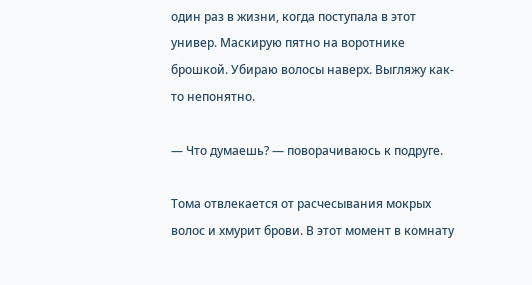один раз в жизни, когда поступала в этот универ. Маскирую пятно на воротнике брошкой. Убираю волосы наверх. Выгляжу как-то непонятно.

— Что думаешь? — поворачиваюсь к подруге.

Тома отвлекается от расчесывания мокрых волос и хмурит брови. В этот момент в комнату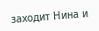заходит Нина и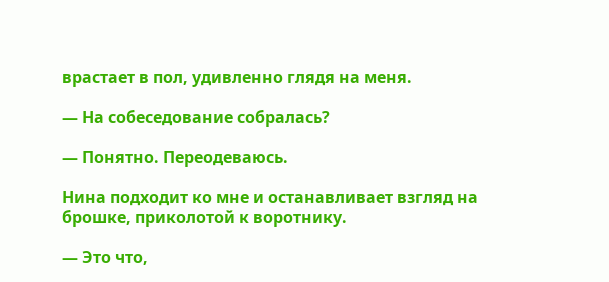врастает в пол, удивленно глядя на меня.

— На собеседование собралась?

— Понятно. Переодеваюсь.

Нина подходит ко мне и останавливает взгляд на брошке, приколотой к воротнику.

— Это что,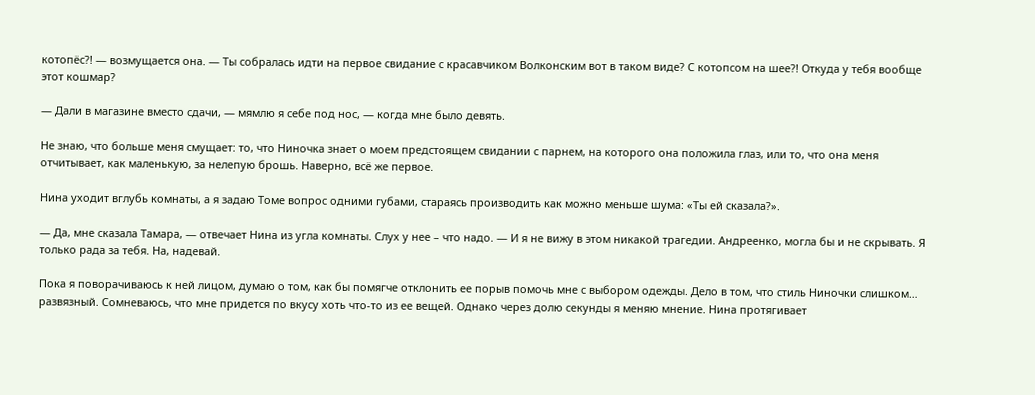котопёс?! — возмущается она. — Ты собралась идти на первое свидание с красавчиком Волконским вот в таком виде? С котопсом на шее?! Откуда у тебя вообще этот кошмар?

— Дали в магазине вместо сдачи, — мямлю я себе под нос, — когда мне было девять.

Не знаю, что больше меня смущает: то, что Ниночка знает о моем предстоящем свидании с парнем, на которого она положила глаз, или то, что она меня отчитывает, как маленькую, за нелепую брошь. Наверно, всё же первое.

Нина уходит вглубь комнаты, а я задаю Томе вопрос одними губами, стараясь производить как можно меньше шума: «Ты ей сказала?».

— Да, мне сказала Тамара, — отвечает Нина из угла комнаты. Слух у нее – что надо. — И я не вижу в этом никакой трагедии. Андреенко, могла бы и не скрывать. Я только рада за тебя. На, надевай.

Пока я поворачиваюсь к ней лицом, думаю о том, как бы помягче отклонить ее порыв помочь мне с выбором одежды. Дело в том, что стиль Ниночки слишком… развязный. Сомневаюсь, что мне придется по вкусу хоть что-то из ее вещей. Однако через долю секунды я меняю мнение. Нина протягивает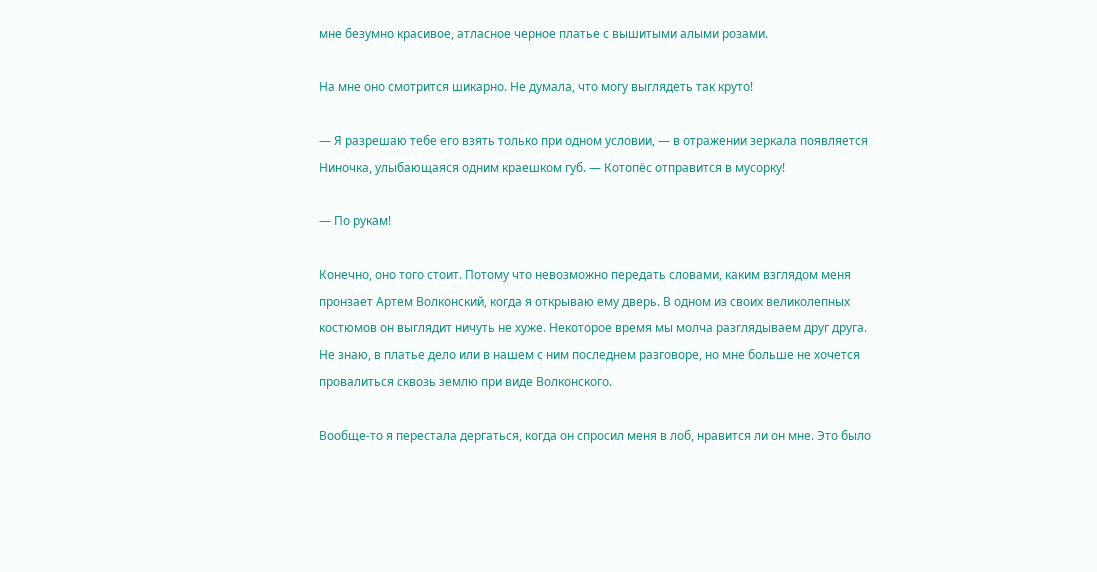мне безумно красивое, атласное черное платье с вышитыми алыми розами.

На мне оно смотрится шикарно. Не думала, что могу выглядеть так круто!

— Я разрешаю тебе его взять только при одном условии, — в отражении зеркала появляется Ниночка, улыбающаяся одним краешком губ. — Котопёс отправится в мусорку!

— По рукам!

Конечно, оно того стоит. Потому что невозможно передать словами, каким взглядом меня пронзает Артем Волконский, когда я открываю ему дверь. В одном из своих великолепных костюмов он выглядит ничуть не хуже. Некоторое время мы молча разглядываем друг друга. Не знаю, в платье дело или в нашем с ним последнем разговоре, но мне больше не хочется провалиться сквозь землю при виде Волконского.

Вообще-то я перестала дергаться, когда он спросил меня в лоб, нравится ли он мне. Это было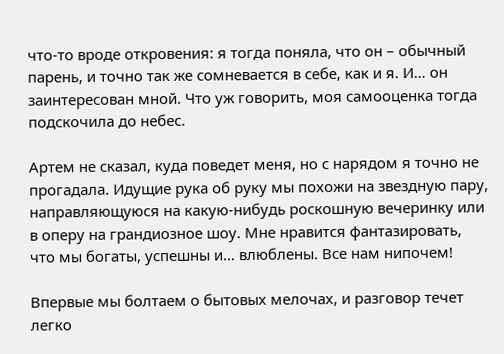что-то вроде откровения: я тогда поняла, что он – обычный парень, и точно так же сомневается в себе, как и я. И… он заинтересован мной. Что уж говорить, моя самооценка тогда подскочила до небес.

Артем не сказал, куда поведет меня, но с нарядом я точно не прогадала. Идущие рука об руку мы похожи на звездную пару, направляющуюся на какую-нибудь роскошную вечеринку или в оперу на грандиозное шоу. Мне нравится фантазировать, что мы богаты, успешны и… влюблены. Все нам нипочем!

Впервые мы болтаем о бытовых мелочах, и разговор течет легко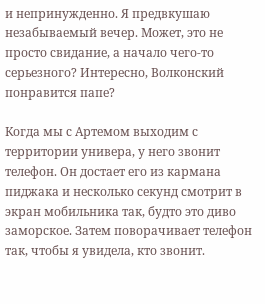и непринужденно. Я предвкушаю незабываемый вечер. Может, это не просто свидание, а начало чего-то серьезного? Интересно, Волконский понравится папе?

Когда мы с Артемом выходим с территории универа, у него звонит телефон. Он достает его из кармана пиджака и несколько секунд смотрит в экран мобильника так, будто это диво заморское. Затем поворачивает телефон так, чтобы я увидела, кто звонит.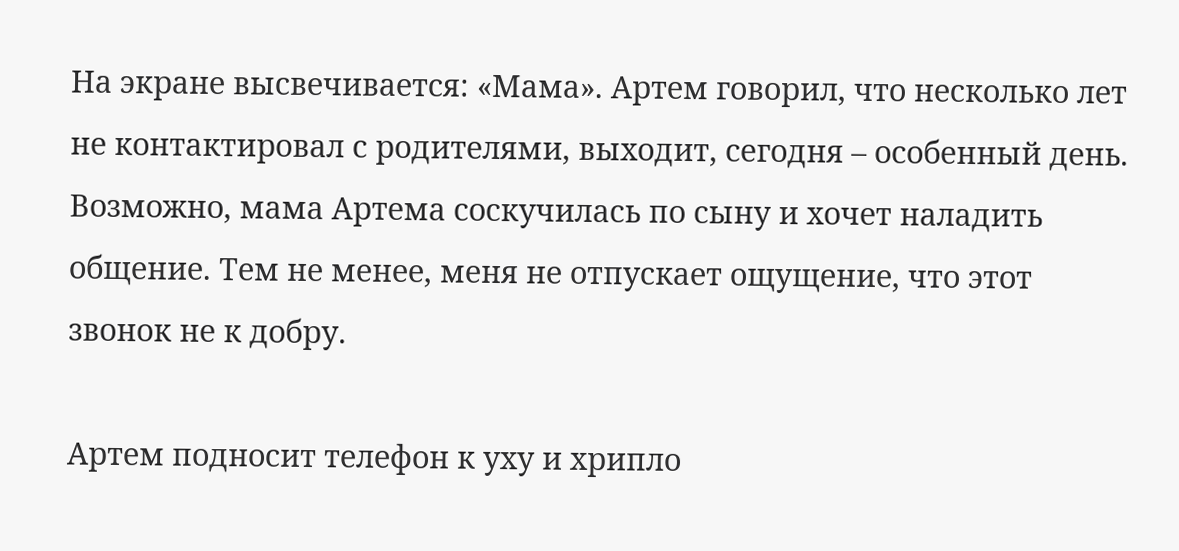На экране высвечивается: «Мама». Артем говорил, что несколько лет не контактировал с родителями, выходит, сегодня – особенный день. Возможно, мама Артема соскучилась по сыну и хочет наладить общение. Тем не менее, меня не отпускает ощущение, что этот звонок не к добру.

Артем подносит телефон к уху и хрипло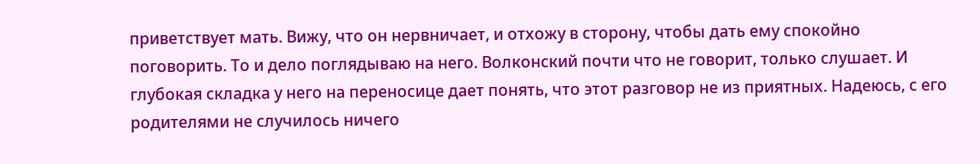приветствует мать. Вижу, что он нервничает, и отхожу в сторону, чтобы дать ему спокойно поговорить. То и дело поглядываю на него. Волконский почти что не говорит, только слушает. И глубокая складка у него на переносице дает понять, что этот разговор не из приятных. Надеюсь, с его родителями не случилось ничего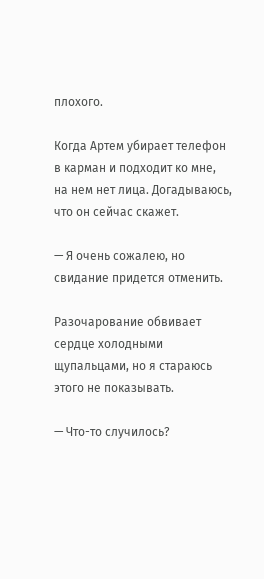плохого.

Когда Артем убирает телефон в карман и подходит ко мне, на нем нет лица. Догадываюсь, что он сейчас скажет.

— Я очень сожалею, но свидание придется отменить.

Разочарование обвивает сердце холодными щупальцами, но я стараюсь этого не показывать.

— Что-то случилось?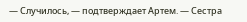— Случилось, — подтверждает Артем. — Сестра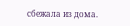сбежала из дома.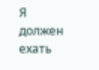Я должен ехать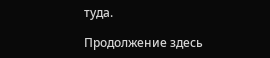туда.

Продолжение здесь